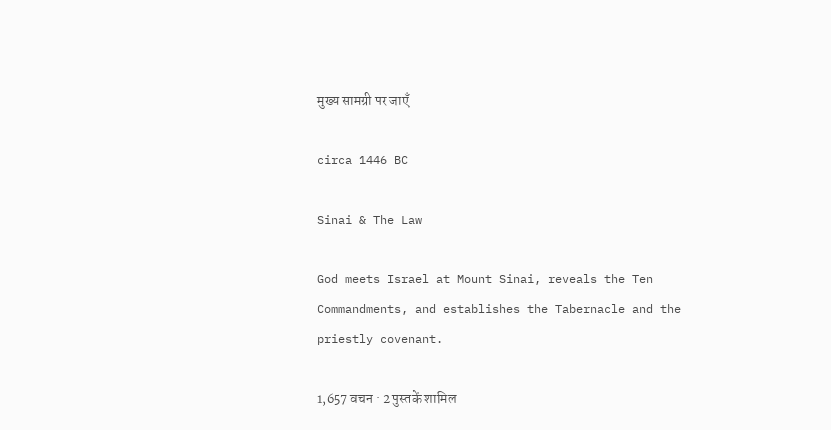मुख्य सामग्री पर जाएँ

circa 1446 BC

Sinai & The Law

God meets Israel at Mount Sinai, reveals the Ten Commandments, and establishes the Tabernacle and the priestly covenant.

1,657 वचन · 2 पुस्तकें शामिल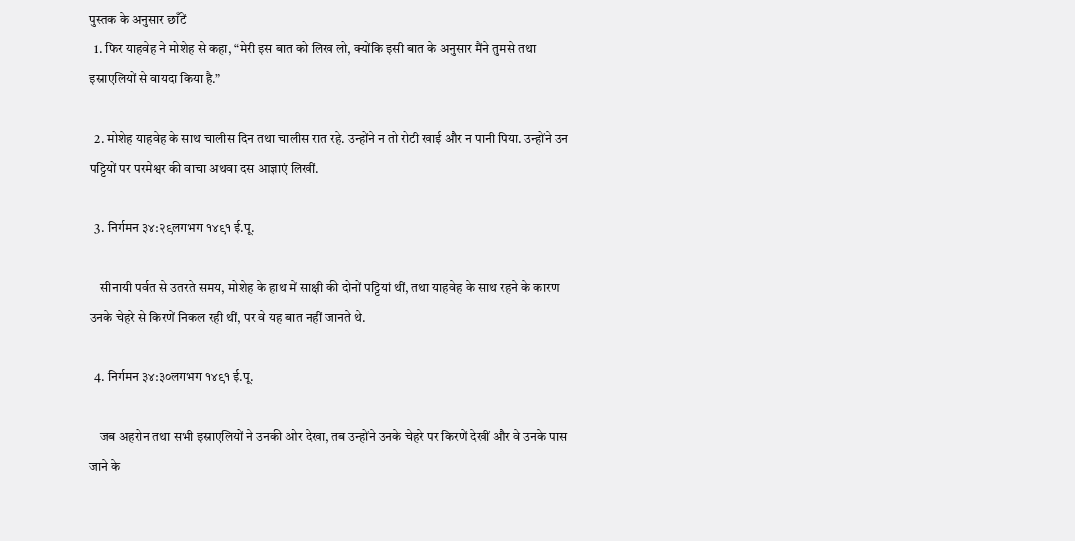पुस्तक के अनुसार छाँटें
  1. फिर याहवेह ने मोशेह से कहा, “मेरी इस बात को लिख लो, क्योंकि इसी बात के अनुसार मैंने तुमसे तथा इस्राएलियों से वायदा किया है.”

  2. मोशेह याहवेह के साथ चालीस दिन तथा चालीस रात रहे. उन्होंने न तो रोटी खाई और न पानी पिया. उन्होंने उन पट्टियों पर परमेश्वर की वाचा अथवा दस आज्ञाएं लिखीं.

  3. निर्गमन ३४:२९लगभग १४९१ ई.पू.

    सीनायी पर्वत से उतरते समय, मोशेह के हाथ में साक्षी की दोनों पट्टियां थीं, तथा याहवेह के साथ रहने के कारण उनके चेहरे से किरणें निकल रही थीं, पर वे यह बात नहीं जानते थे.

  4. निर्गमन ३४:३०लगभग १४९१ ई.पू.

    जब अहरोन तथा सभी इस्राएलियों ने उनकी ओर देखा, तब उन्होंने उनके चेहरे पर किरणें देखीं और वे उनके पास जाने के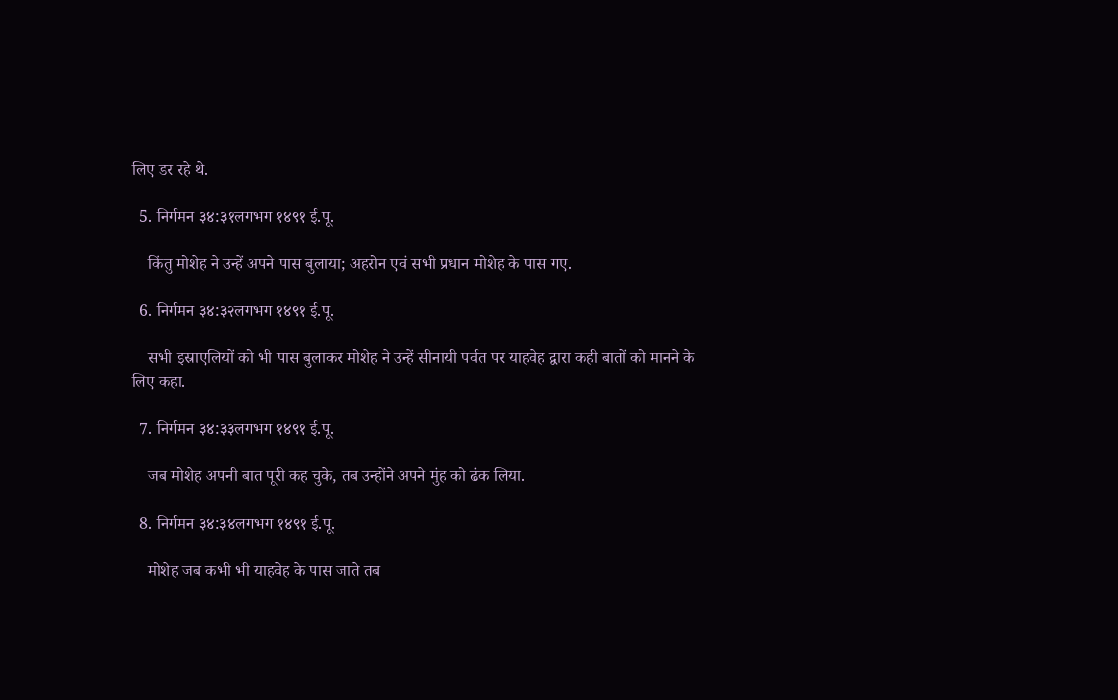लिए डर रहे थे.

  5. निर्गमन ३४:३१लगभग १४९१ ई.पू.

    किंतु मोशेह ने उन्हें अपने पास बुलाया; अहरोन एवं सभी प्रधान मोशेह के पास गए.

  6. निर्गमन ३४:३२लगभग १४९१ ई.पू.

    सभी इस्राएलियों को भी पास बुलाकर मोशेह ने उन्हें सीनायी पर्वत पर याहवेह द्वारा कही बातों को मानने के लिए कहा.

  7. निर्गमन ३४:३३लगभग १४९१ ई.पू.

    जब मोशेह अपनी बात पूरी कह चुके, तब उन्होंने अपने मुंह को ढंक लिया.

  8. निर्गमन ३४:३४लगभग १४९१ ई.पू.

    मोशेह जब कभी भी याहवेह के पास जाते तब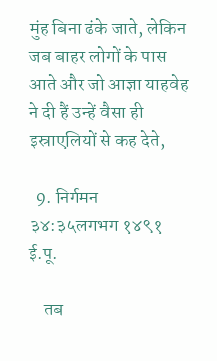मुंह बिना ढंके जाते, लेकिन जब बाहर लोगों के पास आते और जो आज्ञा याहवेह ने दी हैं उन्हें वैसा ही इस्राएलियों से कह देते,

  9. निर्गमन ३४:३५लगभग १४९१ ई.पू.

    तब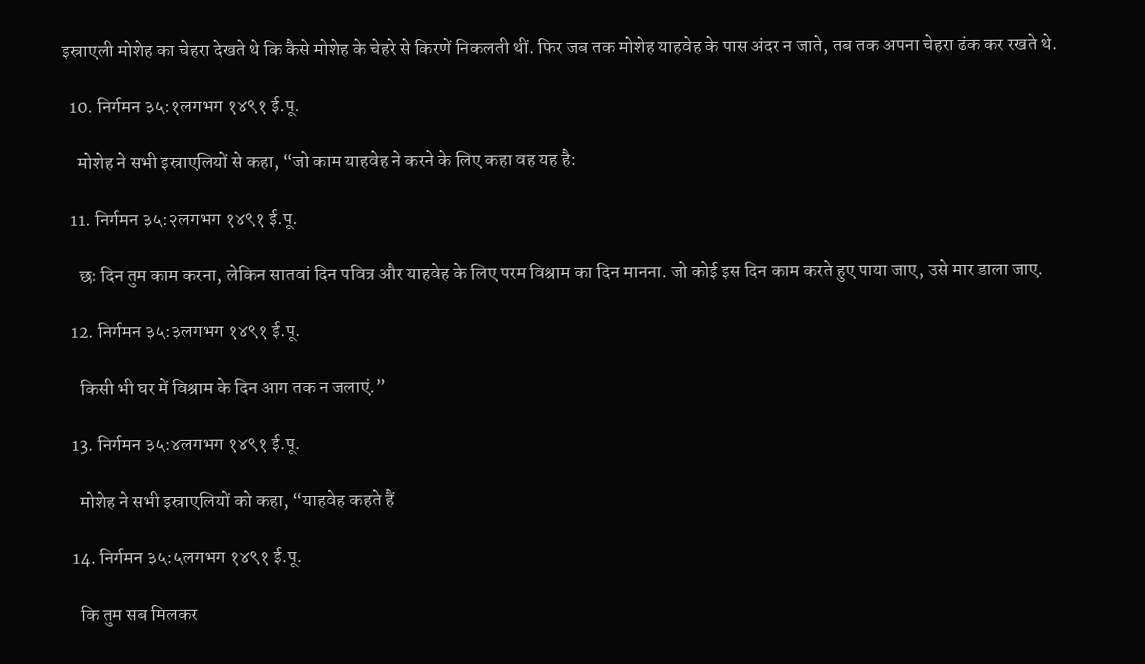इस्राएली मोशेह का चेहरा देखते थे कि कैसे मोशेह के चेहरे से किरणें निकलती थीं. फिर जब तक मोशेह याहवेह के पास अंदर न जाते, तब तक अपना चेहरा ढंक कर रखते थे.

  10. निर्गमन ३५:१लगभग १४९१ ई.पू.

    मोशेह ने सभी इस्राएलियों से कहा, “जो काम याहवेह ने करने के लिए कहा वह यह है:

  11. निर्गमन ३५:२लगभग १४९१ ई.पू.

    छः दिन तुम काम करना, लेकिन सातवां दिन पवित्र और याहवेह के लिए परम विश्राम का दिन मानना. जो कोई इस दिन काम करते हुए पाया जाए, उसे मार डाला जाए.

  12. निर्गमन ३५:३लगभग १४९१ ई.पू.

    किसी भी घर में विश्राम के दिन आग तक न जलाएं.”

  13. निर्गमन ३५:४लगभग १४९१ ई.पू.

    मोशेह ने सभी इस्राएलियों को कहा, “याहवेह कहते हैं

  14. निर्गमन ३५:५लगभग १४९१ ई.पू.

    कि तुम सब मिलकर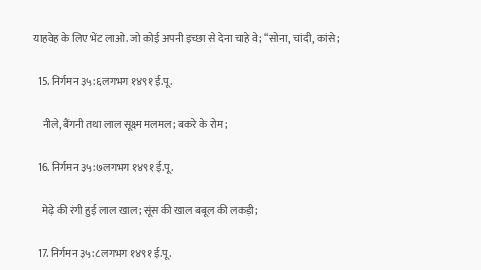याहवेह के लिए भेंट लाओ. जो कोई अपनी इच्छा से देना चाहे वे; “सोना, चांदी, कांसे;

  15. निर्गमन ३५:६लगभग १४९१ ई.पू.

    नीले, बैंगनी तथा लाल सूक्ष्म मलमल; बकरे के रोम;

  16. निर्गमन ३५:७लगभग १४९१ ई.पू.

    मेढ़े की रंगी हुई लाल खाल; सूंस की खाल बबूल की लकड़ी;

  17. निर्गमन ३५:८लगभग १४९१ ई.पू.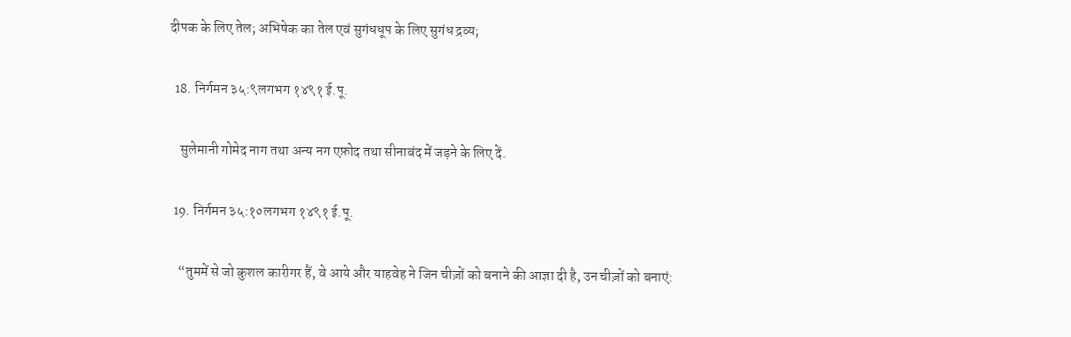दीपक के लिए तेल; अभिषेक का तेल एवं सुगंधधूप के लिए सुगंध द्रव्य;

  18. निर्गमन ३५:९लगभग १४९१ ई.पू.

    सुलेमानी गोमेद नाग तथा अन्य नग एफ़ोद तथा सीनाबंद में जड़ने के लिए दें.

  19. निर्गमन ३५:१०लगभग १४९१ ई.पू.

    “तुममें से जो कुशल कारीगर हैं, वे आये और याहवेह ने जिन चीज़ों को बनाने की आज्ञा दी है, उन चीज़ों को बनाएं: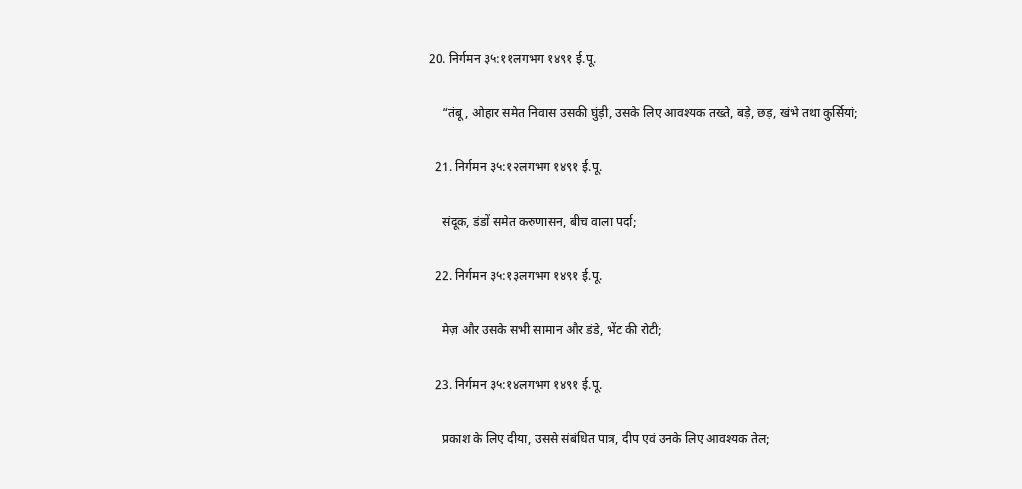20. निर्गमन ३५:११लगभग १४९१ ई.पू.

    “तंबू, ओहार समेत निवास उसकी घुंड़ी, उसके लिए आवश्यक तख्ते, बड़े, छड़, खंभे तथा कुर्सियां;

  21. निर्गमन ३५:१२लगभग १४९१ ई.पू.

    संदूक, डंडों समेत करुणासन, बीच वाला पर्दा;

  22. निर्गमन ३५:१३लगभग १४९१ ई.पू.

    मेज़ और उसके सभी सामान और डंडे, भेंट की रोटी;

  23. निर्गमन ३५:१४लगभग १४९१ ई.पू.

    प्रकाश के लिए दीया, उससे संबंधित पात्र, दीप एवं उनके लिए आवश्यक तेल;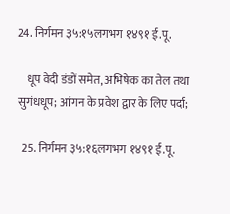24. निर्गमन ३५:१५लगभग १४९१ ई.पू.

    धूप वेदी डंडों समेत, अभिषेक का तेल तथा सुगंधधूप; आंगन के प्रवेश द्वार के लिए पर्दा;

  25. निर्गमन ३५:१६लगभग १४९१ ई.पू.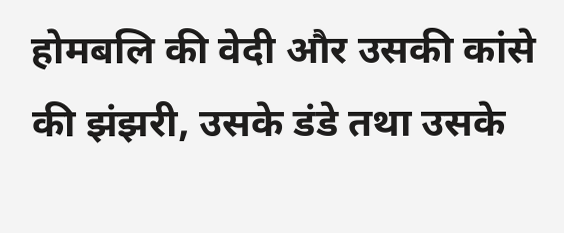होमबलि की वेदी और उसकी कांसे की झंझरी, उसके डंडे तथा उसके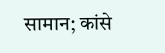सामान; कांसे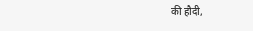की हौदी,